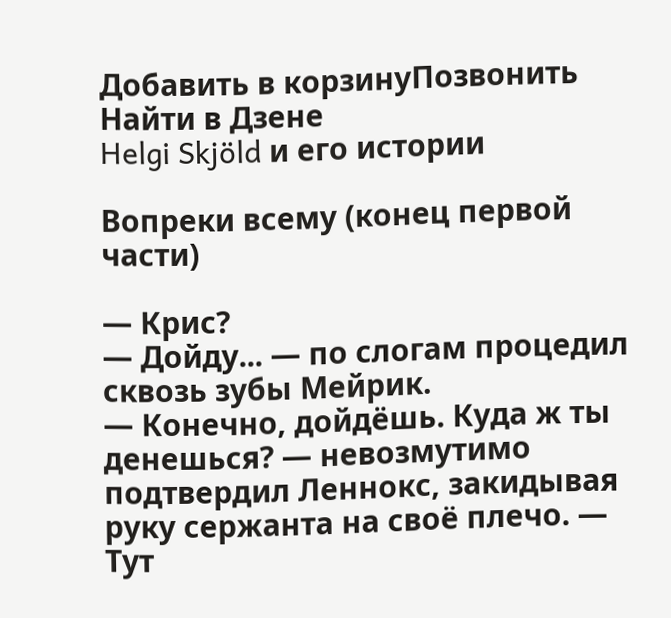Добавить в корзинуПозвонить
Найти в Дзене
Helgi Skjöld и его истории

Вопреки всему (конец первой части)

— Крис?
— Дойду... — по слогам процедил сквозь зубы Мейрик.
— Конечно, дойдёшь. Куда ж ты денешься? — невозмутимо подтвердил Леннокс, закидывая руку сержанта на своë плечо. — Тут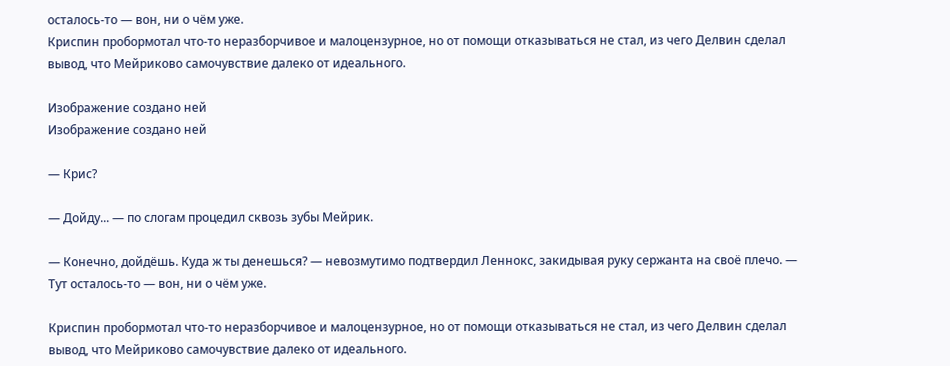осталось-то — вон, ни о чëм уже.
Криспин пробормотал что-то неразборчивое и малоцензурное, но от помощи отказываться не стал, из чего Делвин сделал вывод, что Мейриково самочувствие далеко от идеального.

Изображение создано ней
Изображение создано ней

— Крис?

— Дойду... — по слогам процедил сквозь зубы Мейрик.

— Конечно, дойдёшь. Куда ж ты денешься? — невозмутимо подтвердил Леннокс, закидывая руку сержанта на своë плечо. — Тут осталось-то — вон, ни о чëм уже.

Криспин пробормотал что-то неразборчивое и малоцензурное, но от помощи отказываться не стал, из чего Делвин сделал вывод, что Мейриково самочувствие далеко от идеального.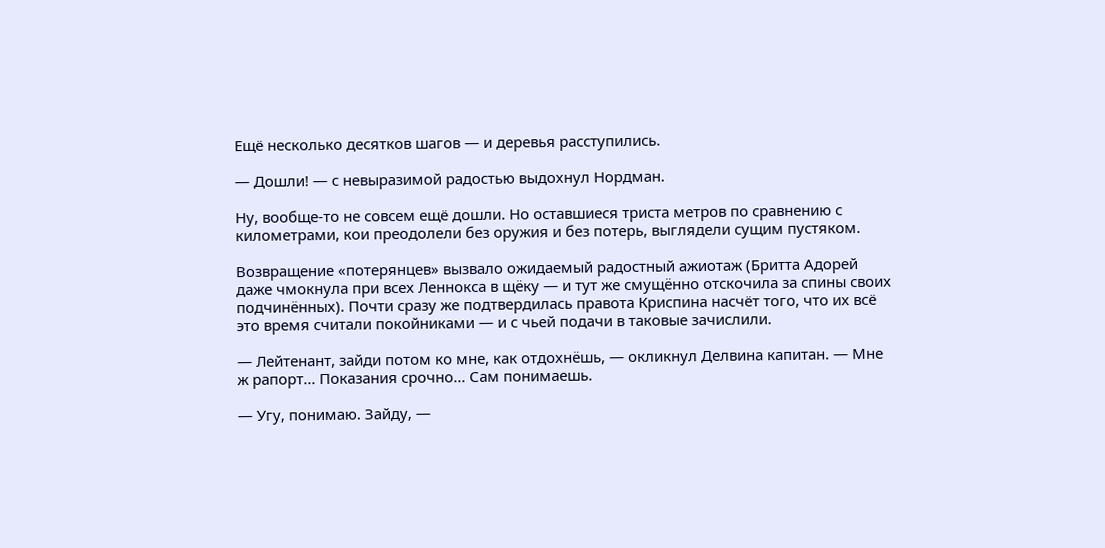Ещё несколько десятков шагов — и деревья расступились.

— Дошли! — с невыразимой радостью выдохнул Нордман.

Ну, вообще-то не совсем ещё дошли. Но оставшиеся триста метров по сравнению с километрами, кои преодолели без оружия и без потерь, выглядели сущим пустяком.

Возвращение «потерянцев» вызвало ожидаемый радостный ажиотаж (Бритта Адорей даже чмокнула при всех Леннокса в щëку — и тут же смущëнно отскочила за спины своих подчинëнных). Почти сразу же подтвердилась правота Криспина насчёт того, что их всё это время считали покойниками — и с чьей подачи в таковые зачислили.

— Лейтенант, зайди потом ко мне, как отдохнëшь, — окликнул Делвина капитан. — Мне ж рапорт... Показания срочно... Сам понимаешь.

— Угу, понимаю. Зайду, —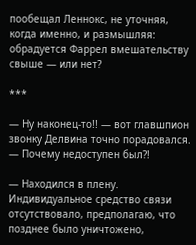пообещал Леннокс, не уточняя, когда именно, и размышляя: обрадуется Фаррел вмешательству свыше — или нет?

***

— Ну наконец-то!! — вот главшпион звонку Делвина точно порадовался. — Почему недоступен был?!

— Находился в плену. Индивидуальное средство связи отсутствовало, предполагаю, что позднее было уничтожено,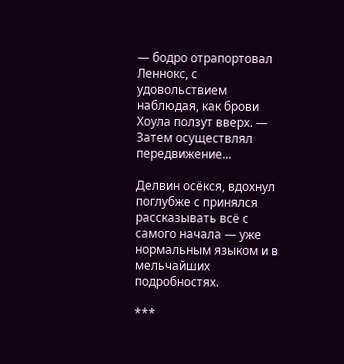— бодро отрапортовал Леннокс, с удовольствием наблюдая, как брови Хоула ползут вверх. — Затем осуществлял передвижение...

Делвин осëкся, вдохнул поглубже с принялся рассказывать всё с самого начала — уже нормальным языком и в мельчайших подробностях.

***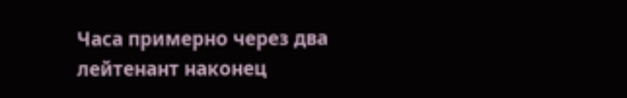Часа примерно через два лейтенант наконец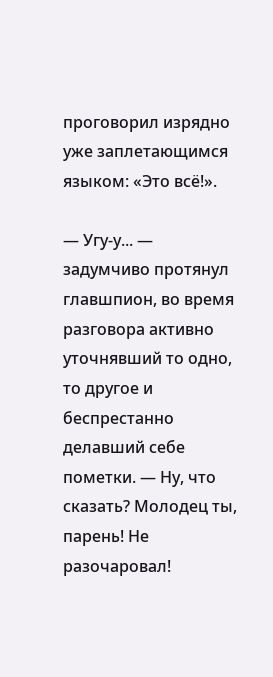проговорил изрядно уже заплетающимся языком: «Это всё!».

— Угу-у... — задумчиво протянул главшпион, во время разговора активно уточнявший то одно, то другое и беспрестанно делавший себе пометки. — Ну, что сказать? Молодец ты, парень! Не разочаровал!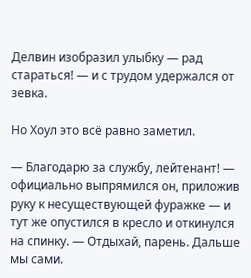Делвин изобразил улыбку — рад стараться! — и с трудом удержался от зевка.

Но Хоул это всё равно заметил.

— Благодарю за службу, лейтенант! — официально выпрямился он, приложив руку к несуществующей фуражке — и тут же опустился в кресло и откинулся на спинку. — Отдыхай, парень. Дальше мы сами.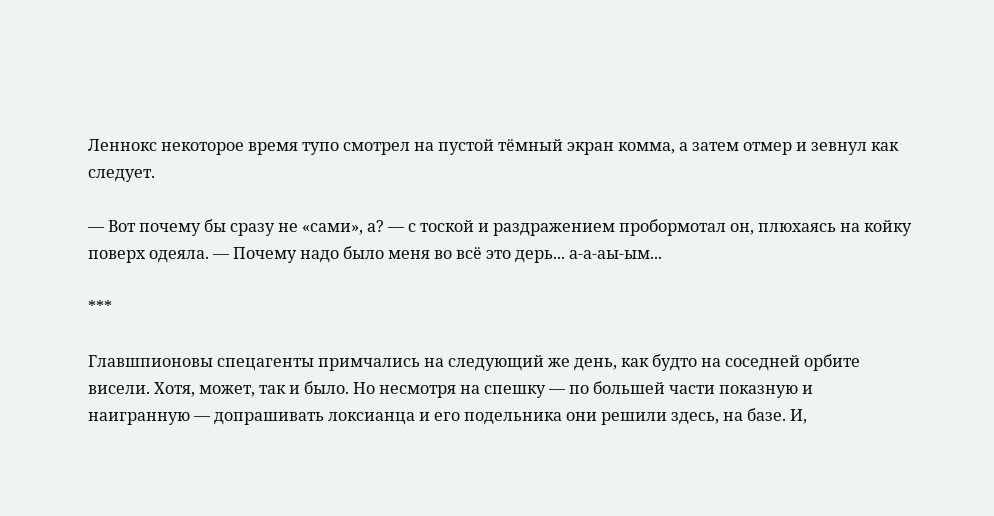Леннокс некоторое время тупо смотрел на пустой тëмный экран комма, а затем отмер и зевнул как следует.

— Вот почему бы сразу не «сами», а? — с тоской и раздражением пробормотал он, плюхаясь на койку поверх одеяла. — Почему надо было меня во всë это дерь... а-а-аы-ым...

***

Главшпионовы спецагенты примчались на следующий же день, как будто на соседней орбите висели. Хотя, может, так и было. Но несмотря на спешку — по большей части показную и наигранную — допрашивать локсианца и его подельника они решили здесь, на базе. И,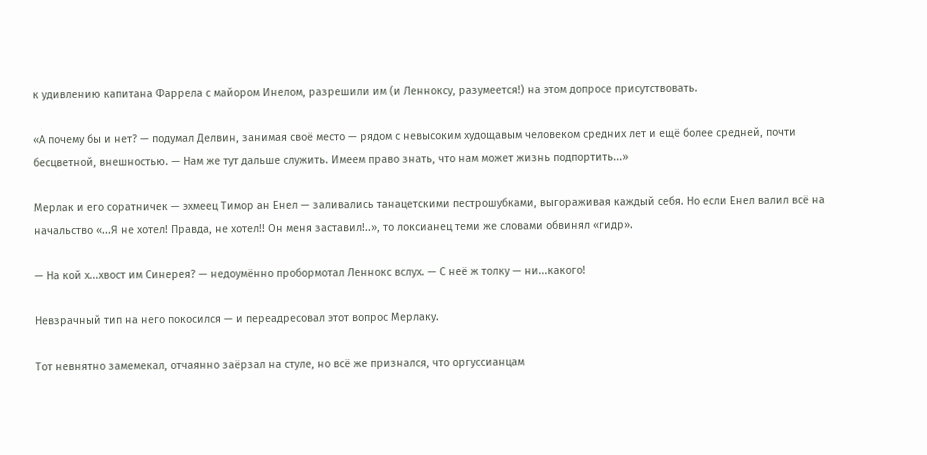к удивлению капитана Фаррела с майором Инелом, разрешили им (и Ленноксу, разумеется!) на этом допросе присутствовать.

«А почему бы и нет? — подумал Делвин, занимая своё место — рядом с невысоким худощавым человеком средних лет и ещё более средней, почти бесцветной, внешностью. — Нам же тут дальше служить. Имеем право знать, что нам может жизнь подпортить...»

Мерлак и его соратничек — эхмеец Тимор ан Енел — заливались танацетскими пестрошубками, выгораживая каждый себя. Но если Енел валил всё на начальство «...Я не хотел! Правда, не хотел!! Он меня заставил!..», то локсианец теми же словами обвинял «гидр».

— На кой х...хвост им Синерея? — недоумëнно пробормотал Леннокс вслух. — С неё ж толку — ни...какого!

Невзрачный тип на него покосился — и переадресовал этот вопрос Мерлаку.

Тот невнятно замемекал, отчаянно заëрзал на стуле, но всё же признался, что оргуссианцам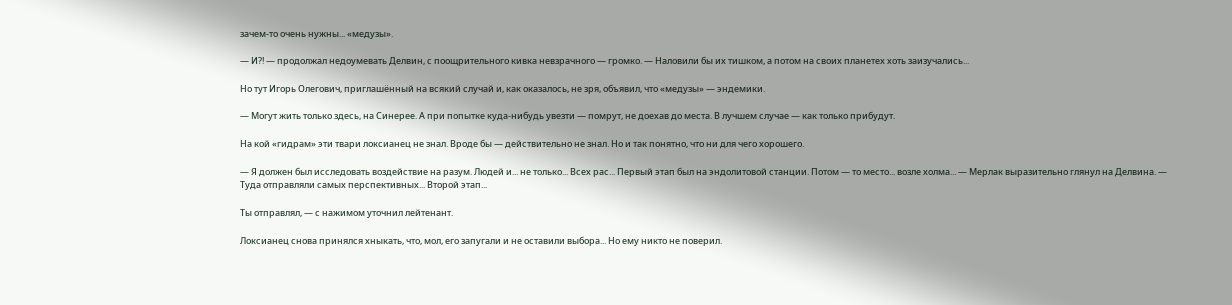зачем-то очень нужны... «медузы».

— И?! — продолжал недоумевать Делвин, с поощрительного кивка невзрачного — громко. — Наловили бы их тишком, а потом на своих планетех хоть заизучались...

Но тут Игорь Олегович, приглашëнный на всякий случай и, как оказалось, не зря, объявил, что «медузы» — эндемики.

— Могут жить только здесь, на Синерее. А при попытке куда-нибудь увезти — помрут, не доехав до места. В лучшем случае — как только прибудут.

На кой «гидрам» эти твари локсианец не знал. Вроде бы — действительно не знал. Но и так понятно, что ни для чего хорошего.

— Я должен был исследовать воздействие на разум. Людей и... не только... Всех рас... Первый этап был на эндолитовой станции. Потом — то место... возле холма... — Мерлак выразительно глянул на Делвина. — Туда отправляли самых перспективных... Второй этап...

Ты отправлял, — с нажимом уточнил лейтенант.

Локсианец снова принялся хныкать, что, мол, его запугали и не оставили выбора... Но ему никто не поверил.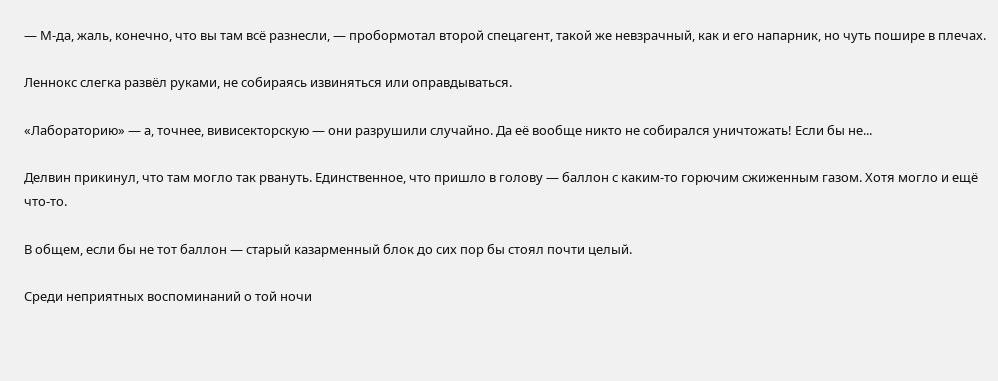— М-да, жаль, конечно, что вы там всё разнесли, — пробормотал второй спецагент, такой же невзрачный, как и его напарник, но чуть пошире в плечах.

Леннокс слегка развëл руками, не собираясь извиняться или оправдываться.

«Лабораторию» — а, точнее, вивисекторскую — они разрушили случайно. Да её вообще никто не собирался уничтожать! Если бы не...

Делвин прикинул, что там могло так рвануть. Единственное, что пришло в голову — баллон с каким-то горючим сжиженным газом. Хотя могло и ещё что-то.

В общем, если бы не тот баллон — старый казарменный блок до сих пор бы стоял почти целый.

Среди неприятных воспоминаний о той ночи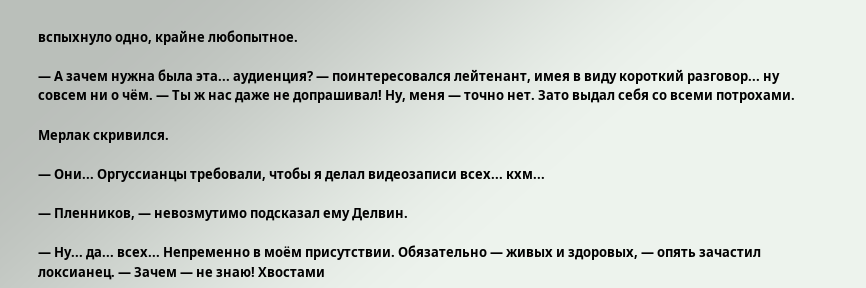вспыхнуло одно, крайне любопытное.

— А зачем нужна была эта... аудиенция? — поинтересовался лейтенант, имея в виду короткий разговор... ну совсем ни о чëм. — Ты ж нас даже не допрашивал! Ну, меня — точно нет. Зато выдал себя со всеми потрохами.

Мерлак скривился.

— Они... Оргуссианцы требовали, чтобы я делал видеозаписи всех... кхм...

— Пленников, — невозмутимо подсказал ему Делвин.

— Ну... да... всех... Непременно в моëм присутствии. Обязательно — живых и здоровых, — опять зачастил локсианец. — Зачем — не знаю! Хвостами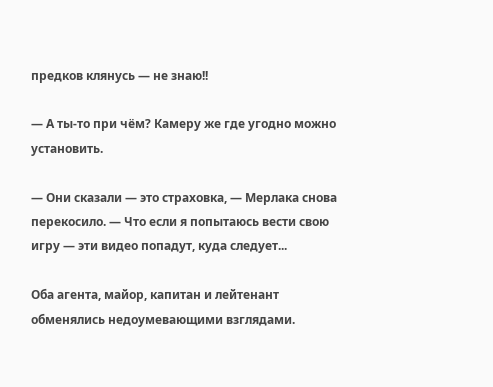предков клянусь — не знаю!!

— А ты-то при чëм? Камеру же где угодно можно установить.

— Они сказали — это страховка, — Мерлака снова перекосило. — Что если я попытаюсь вести свою игру — эти видео попадут, куда следует...

Оба агента, майор, капитан и лейтенант обменялись недоумевающими взглядами.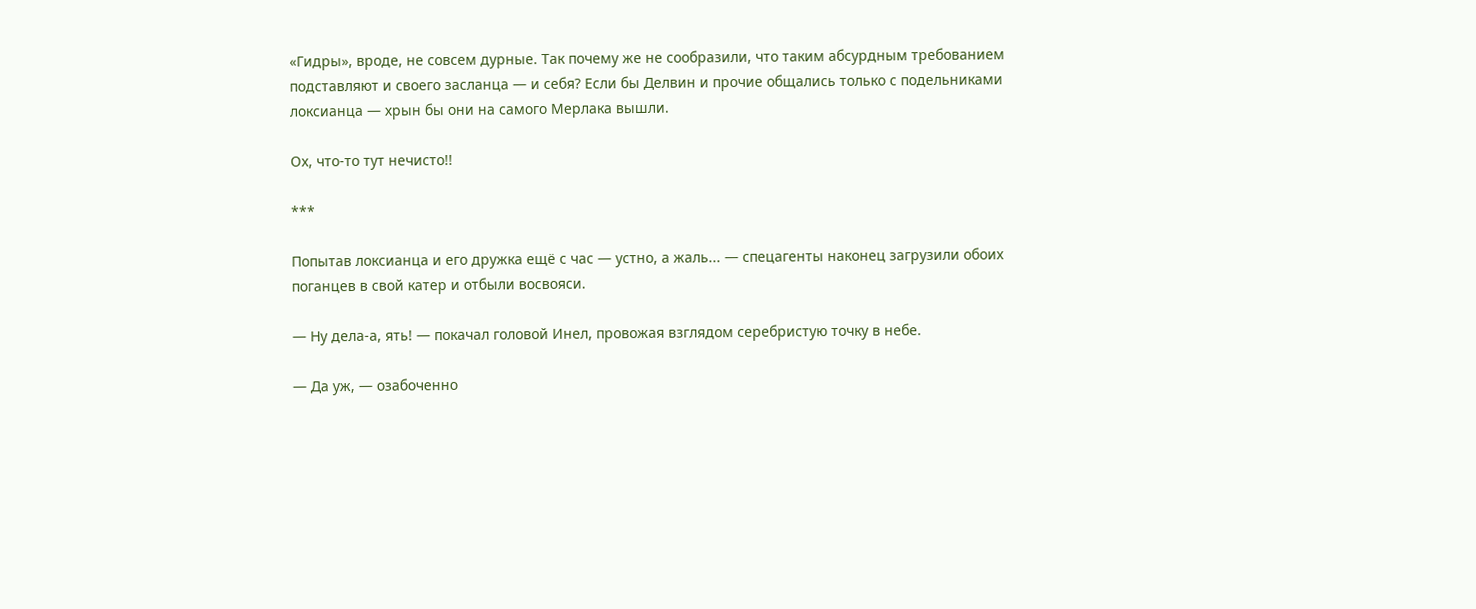«Гидры», вроде, не совсем дурные. Так почему же не сообразили, что таким абсурдным требованием подставляют и своего засланца — и себя? Если бы Делвин и прочие общались только с подельниками локсианца — хрын бы они на самого Мерлака вышли.

Ох, что-то тут нечисто!!

***

Попытав локсианца и его дружка ещё с час — устно, а жаль... — спецагенты наконец загрузили обоих поганцев в свой катер и отбыли восвояси.

— Ну дела-а, ять! — покачал головой Инел, провожая взглядом серебристую точку в небе.

— Да уж, — озабоченно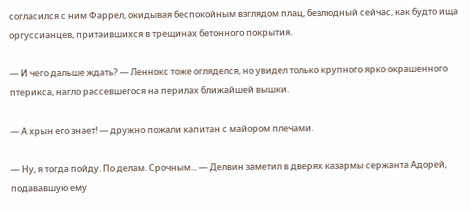согласился с ним Фаррел, окидывая беспокойным взглядом плац, безлюдный сейчас, как будто ища оргуссианцев, притаившихся в трещинах бетонного покрытия.

— И чего дальше ждать? — Леннокс тоже огляделся, но увидел только крупного ярко окрашенного птерикса, нагло рассевшегося на перилах ближайшей вышки.

— А хрын его знает! — дружно пожали капитан с майором плечами.

— Ну, я тогда пойду. По делам. Срочным... — Делвин заметил в дверях казармы сержанта Адорей, подававшую ему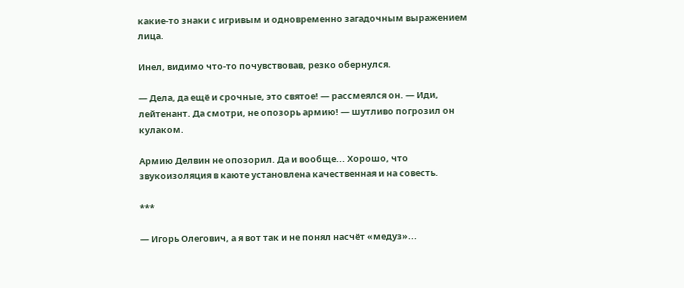какие-то знаки с игривым и одновременно загадочным выражением лица.

Инел, видимо что-то почувствовав, резко обернулся.

— Дела, да ещё и срочные, это святое! — рассмеялся он. — Иди, лейтенант. Да смотри, не опозорь армию! — шутливо погрозил он кулаком.

Армию Делвин не опозорил. Да и вообще... Хорошо, что звукоизоляция в каюте установлена качественная и на совесть.

***

— Игорь Олегович, а я вот так и не понял насчёт «медуз»...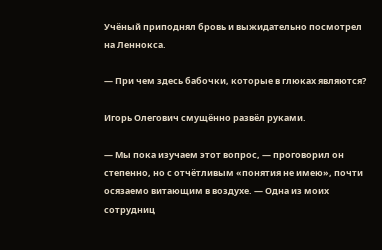Учëный приподнял бровь и выжидательно посмотрел на Леннокса.

— При чем здесь бабочки, которые в глюках являются?

Игорь Олегович смущëнно развëл руками.

— Мы пока изучаем этот вопрос, — проговорил он степенно, но с отчëтливым «понятия не имею», почти осязаемо витающим в воздухе. — Одна из моих сотрудниц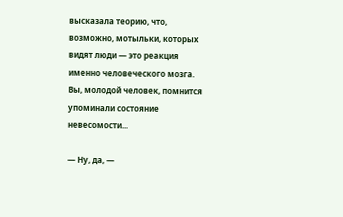высказала теорию, что, возможно, мотыльки, которых видят люди — это реакция именно человеческого мозга. Вы, молодой человек, помнится упоминали состояние невесомости...

— Ну, да, —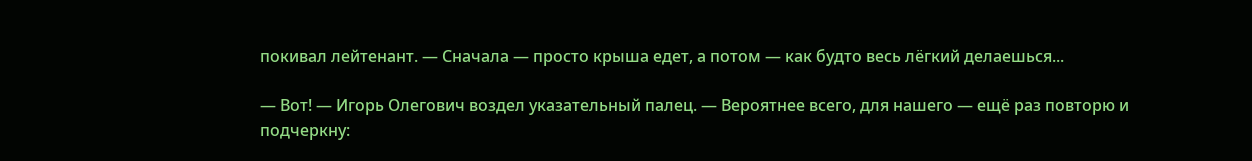покивал лейтенант. — Сначала — просто крыша едет, а потом — как будто весь лëгкий делаешься...

— Вот! — Игорь Олегович воздел указательный палец. — Вероятнее всего, для нашего — ещё раз повторю и подчеркну: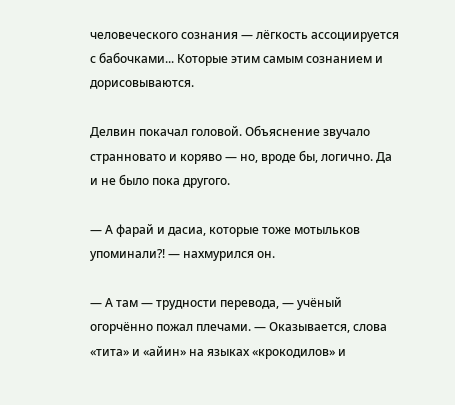человеческого сознания — лëгкость ассоциируется с бабочками... Которые этим самым сознанием и дорисовываются.

Делвин покачал головой. Объяснение звучало странновато и коряво — но, вроде бы, логично. Да и не было пока другого.

— А фарай и дасиа, которые тоже мотыльков упоминали?! — нахмурился он.

— А там — трудности перевода, — учëный огорчëнно пожал плечами. — Оказывается, слова «тита» и «айин» на языках «крокодилов» и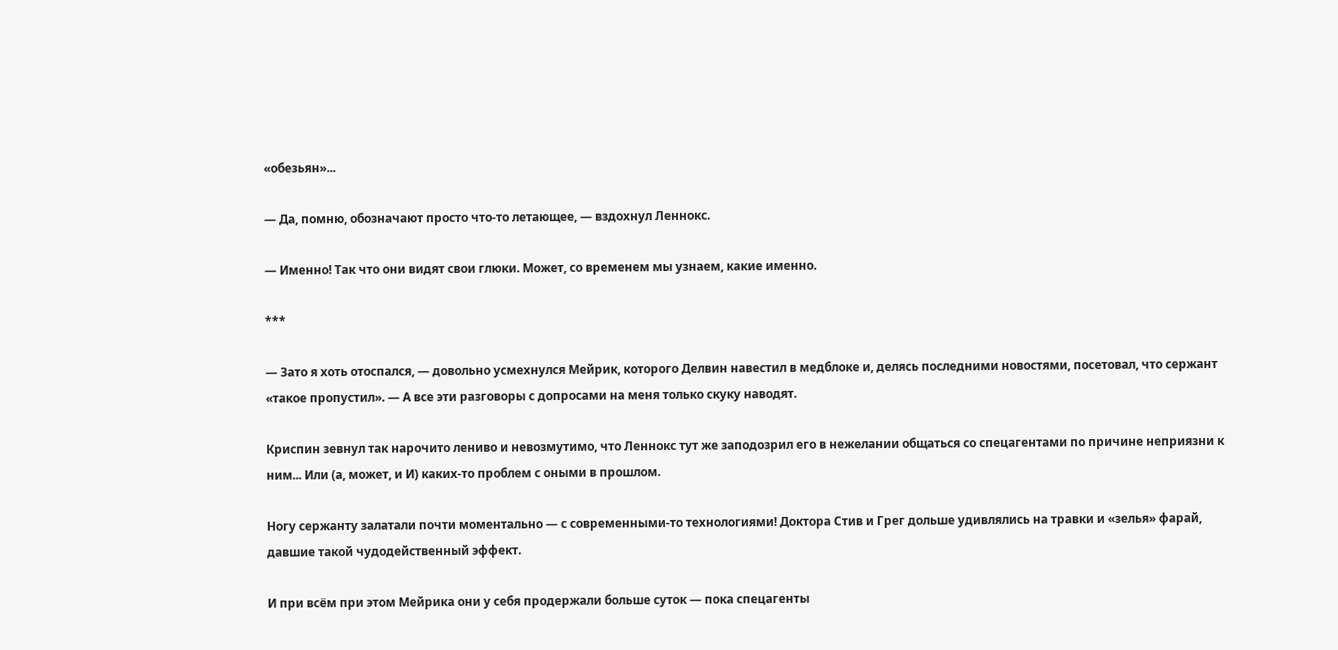«обезьян»...

— Да, помню, обозначают просто что-то летающее, — вздохнул Леннокс.

— Именно! Так что они видят свои глюки. Может, со временем мы узнаем, какие именно.

***

— Зато я хоть отоспался, — довольно усмехнулся Мейрик, которого Делвин навестил в медблоке и, делясь последними новостями, посетовал, что сержант «такое пропустил». — А все эти разговоры с допросами на меня только скуку наводят.

Криспин зевнул так нарочито лениво и невозмутимо, что Леннокс тут же заподозрил его в нежелании общаться со спецагентами по причине неприязни к ним... Или (а, может, и И) каких-то проблем с оными в прошлом.

Ногу сержанту залатали почти моментально — с современными-то технологиями! Доктора Стив и Грег дольше удивлялись на травки и «зелья» фарай, давшие такой чудодейственный эффект.

И при всём при этом Мейрика они у себя продержали больше суток — пока спецагенты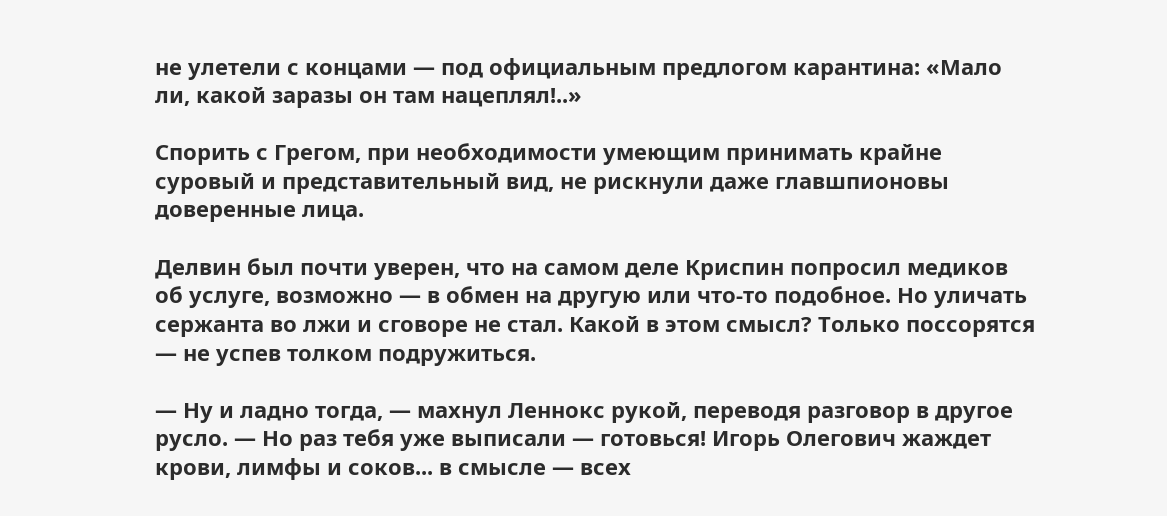не улетели с концами — под официальным предлогом карантина: «Мало ли, какой заразы он там нацеплял!..»

Спорить с Грегом, при необходимости умеющим принимать крайне суровый и представительный вид, не рискнули даже главшпионовы доверенные лица.

Делвин был почти уверен, что на самом деле Криспин попросил медиков об услуге, возможно — в обмен на другую или что-то подобное. Но уличать сержанта во лжи и сговоре не стал. Какой в этом смысл? Только поссорятся — не успев толком подружиться.

— Ну и ладно тогда, — махнул Леннокс рукой, переводя разговор в другое русло. — Но раз тебя уже выписали — готовься! Игорь Олегович жаждет крови, лимфы и соков... в смысле — всех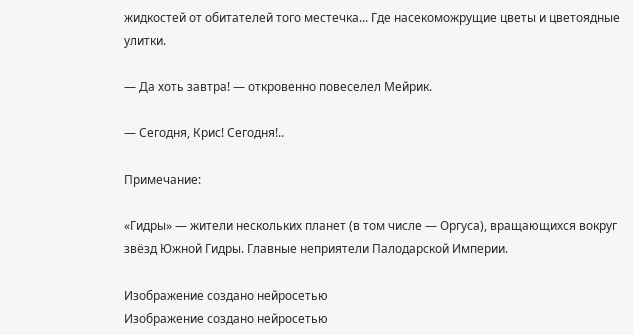жидкостей от обитателей того местечка... Где насекоможрущие цветы и цветоядные улитки.

— Да хоть завтра! — откровенно повеселел Мейрик.

— Сегодня, Крис! Сегодня!..

Примечание:

«Гидры» — жители нескольких планет (в том числе — Оргуса), вращающихся вокруг звëзд Южной Гидры. Главные неприятели Палодарской Империи.

Изображение создано нейросетью
Изображение создано нейросетью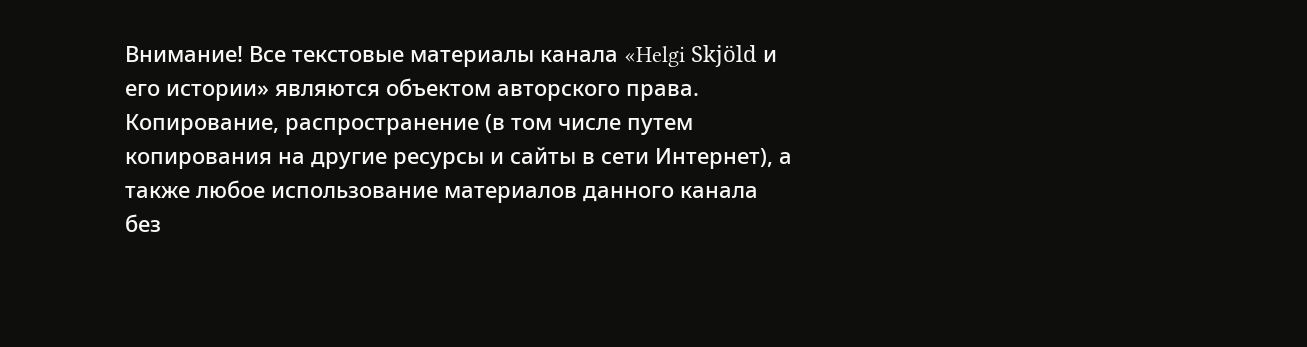Внимание! Все текстовые материалы канала «Helgi Skjöld и его истории» являются объектом авторского права. Копирование, распространение (в том числе путем копирования на другие ресурсы и сайты в сети Интернет), а также любое использование материалов данного канала без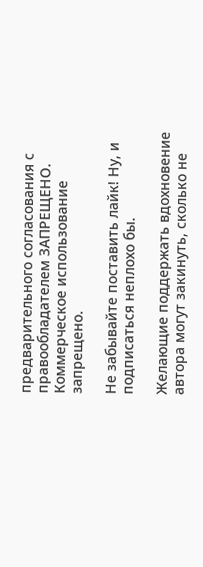предварительного согласования с правообладателем ЗАПРЕЩЕНО. Коммерческое использование запрещено.

Не забывайте поставить лайк! Ну, и подписаться неплохо бы.

Желающие поддержать вдохновение автора могут закинуть, сколько не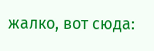жалко, вот сюда: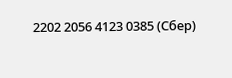2202 2056 4123 0385 (Сбер)